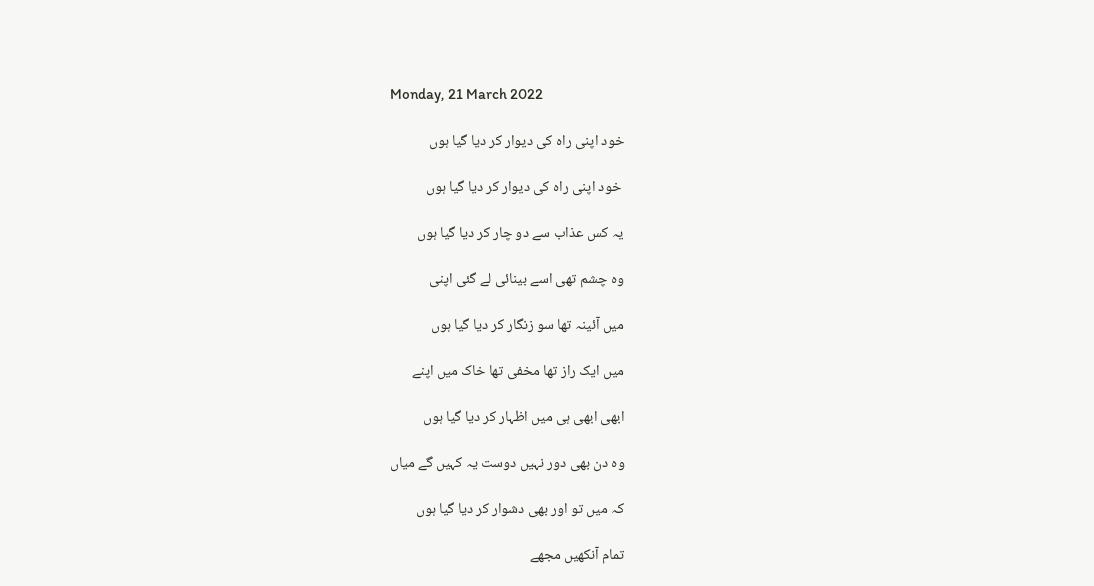Monday, 21 March 2022

خود اپنی راہ کی دیوار کر دیا گیا ہوں

 خود اپنی راہ کی دیوار کر دیا گیا ہوں

یہ کس عذاب سے دو چار کر دیا گیا ہوں

وہ چشم تھی اسے بینائی لے گئی اپنی

میں آئینہ تھا سو زنگار کر دیا گیا ہوں

میں ایک راز تھا مخفی تھا خاک میں اپنے

ابھی ابھی ہی میں اظہار کر دیا گیا ہوں

وہ دن بھی دور نہیں دوست یہ کہیں گے میاں

کہ میں تو اور بھی دشوار کر دیا گیا ہوں

تمام آنکھیں مجھے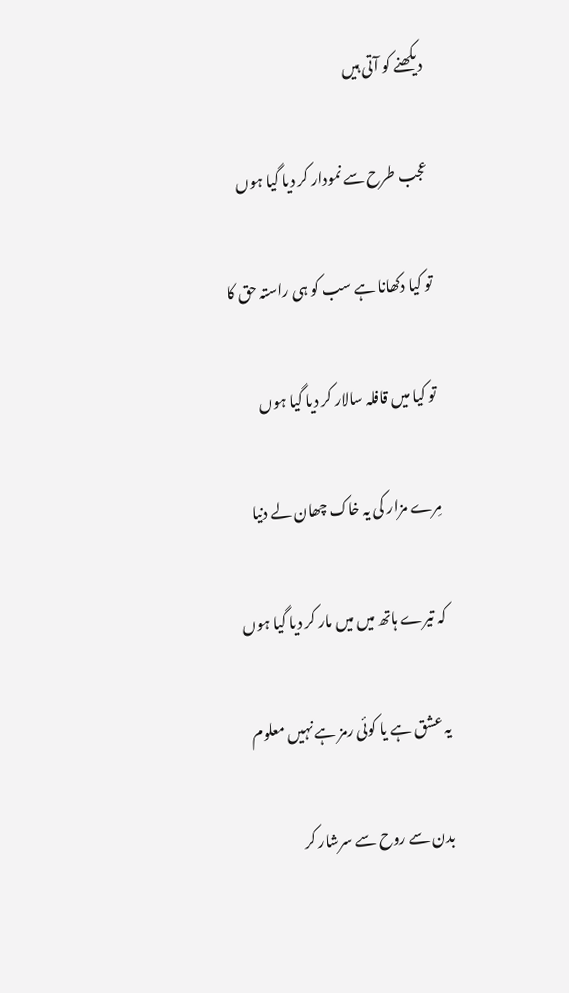دیکھنے کو آتی ہیں

عجب طرح سے نمودار کر دیا گیا ہوں

تو کیا دکھانا ہے سب کو ہی راستہ حق کا

تو کیا میں قافلہ سالار کر دیا گیا ہوں

مِرے مزار کی یہ خاک چھان لے دنیا

کہ تیرے ہاتھ میں میں مار کر دیا گیا ہوں

یہ عشق ہے یا کوئی رمز ہے نہیں معلوم

بدن سے روح سے سرشار کر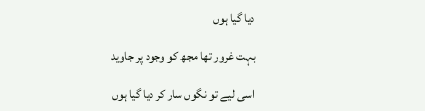دیا گیا ہوں

بہت غرور تھا مجھ کو وجود پر جاوید

اسی لیے تو نگوں سار کر دیا گیا ہوں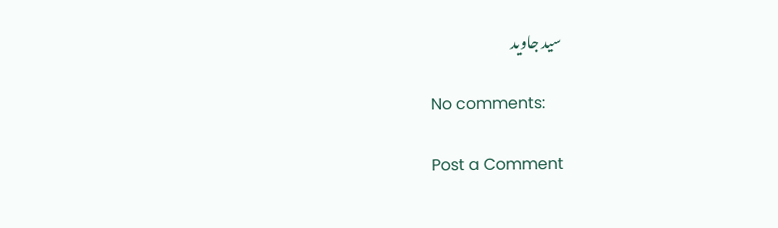سید جاوید

No comments:

Post a Comment